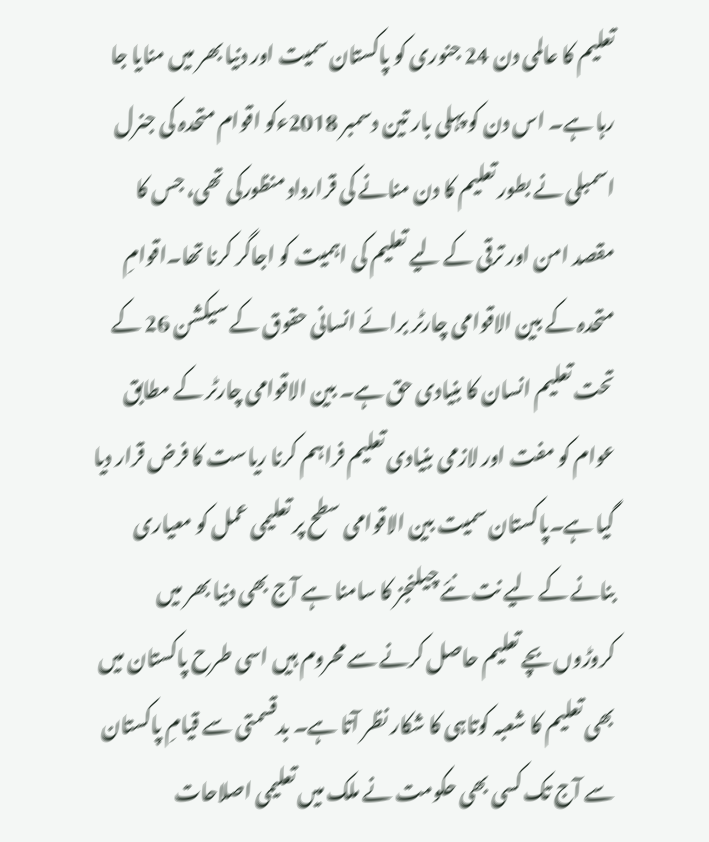تعلیم کا عالمی دن 24 جنوری کو پاکستان سمیت اور دنیا بھر میں منایا جا رہا ہے۔ اس دن کو پہلی بار تین دسمبر 2018ءکو اقوام متحدہ کی جنرل اسمبلی نے بطور تعلیم کا دن منانے کی قرارداد منظورکی تھی، جس کا مقصد امن اور ترقی کے لیے تعلیم کی اہمیت کو اجاگر کرنا تھا۔اقوامِ متحدہ کے بین الاقوامی چارٹر برائے انسانی حقوق کے سیکشن 26 کے تحت تعلیم انسان کا بنیادی حق ہے۔ بین الاقوامی چارٹر کے مطابق عوام کو مفت اور لازمی بنیادی تعلیم فراہم کرنا ریاست کا فرض قرار دیا گیا ہے۔پاکستان سمیت بین الاقوامی سطح پر تعلیمی عمل کو معیاری بنانے کے لیے نت نئے چیلنجز کا سامنا ہے آج بھی دنیا بھر میں کروڑوں بچے تعلیم حاصل کرنے سے محروم ہیں اسی طرح پاکستان میں بھی تعلیم کا شعبہ کوتاہی کا شکار نظر آتا ہے۔ بدقسمتی سے قیامِ پاکستان سے آج تک کسی بھی حکومت نے ملک میں تعلیمی اصلاحات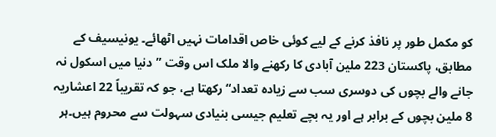کو مکمل طور پر نافذ کرنے کے لیے کوئی خاص اقدامات نہیں اٹھائے۔ یونیسیف کے مطابق، پاکستان 223 ملین آبادی کا رکھنے والا ملک اس وقت ”دنیا میں اسکول نہ جانے والے بچوں کی دوسری سب سے زیادہ تعداد“ رکھتا ہے، جو کہ تقریباً 22 اعشاریہ 8 ملین بچوں کے برابر ہے اور یہ بچے تعلیم جیسی بنیادی سہولت سے محروم ہیں۔ہر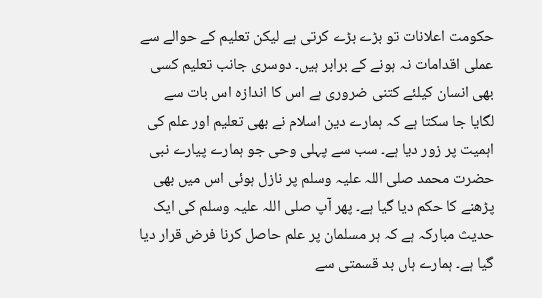حکومت اعلانات تو بڑے بڑے کرتی ہے لیکن تعلیم کے حوالے سے عملی اقدامات نہ ہونے کے برابر ہیں۔ دوسری جانب تعلیم کسی بھی انسان کیلئے کتنی ضروری ہے اس کا اندازہ اس بات سے لگایا جا سکتا ہے کہ ہمارے دین اسلام نے بھی تعلیم اور علم کی اہمیت پر زور دیا ہے۔ سب سے پہلی وحی جو ہمارے پیارے نبی حضرت محمد صلی اللہ علیہ وسلم پر نازل ہوئی اس میں بھی پڑھنے کا حکم دیا گیا ہے۔ پھر آپ صلی اللہ علیہ وسلم کی ایک حدیث مبارکہ ہے کہ ہر مسلمان پر علم حاصل کرنا فرض قرار دیا گیا ہے۔ ہمارے ہاں بد قسمتی سے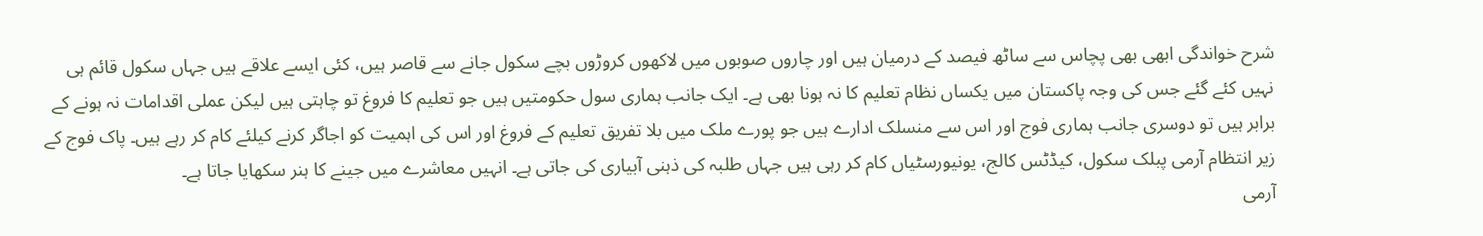شرح خواندگی ابھی بھی پچاس سے ساٹھ فیصد کے درمیان ہیں اور چاروں صوبوں میں لاکھوں کروڑوں بچے سکول جانے سے قاصر ہیں، کئی ایسے علاقے ہیں جہاں سکول قائم ہی نہیں کئے گئے جس کی وجہ پاکستان میں یکساں نظام تعلیم کا نہ ہونا بھی ہے۔ ایک جانب ہماری سول حکومتیں ہیں جو تعلیم کا فروغ تو چاہتی ہیں لیکن عملی اقدامات نہ ہونے کے برابر ہیں تو دوسری جانب ہماری فوج اور اس سے منسلک ادارے ہیں جو پورے ملک میں بلا تفریق تعلیم کے فروغ اور اس کی اہمیت کو اجاگر کرنے کیلئے کام کر رہے ہیں۔ پاک فوج کے زیر انتظام آرمی پبلک سکول، کیڈٹس کالج، یونیورسٹیاں کام کر رہی ہیں جہاں طلبہ کی ذہنی آبیاری کی جاتی ہے۔ انہیں معاشرے میں جینے کا ہنر سکھایا جاتا ہے۔
آرمی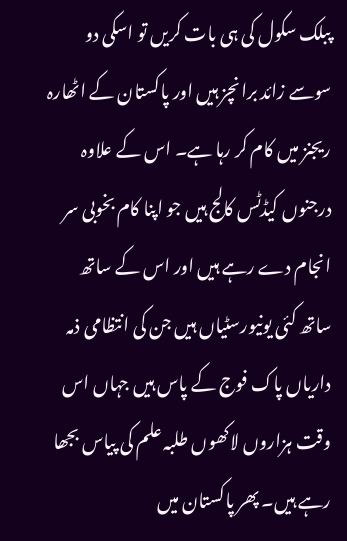پبلک سکول کی ہی بات کریں تو اسکی دو سوسے زائد برانچز ہیں اور پاکستان کے اٹھارہ ریجنز میں کام کر رہا ہے۔ اس کے علاوہ درجنوں کیڈٹس کالج ہیں جو اپنا کام بخوبی سر انجام دے رہے ہیں اور اس کے ساتھ ساتھ کئی یونیورسٹیاں ہیں جن کی انتظامی ذمہ داریاں پاک فوج کے پاس ہیں جہاں اس وقت ہزاروں لاکھوں طلبہ علم کی پیاس بجھا رہے ہیں۔ پھر پاکستان میں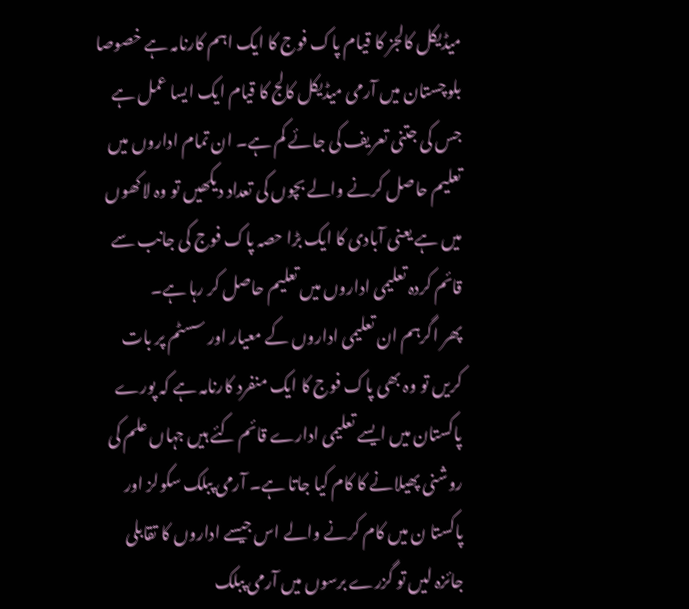میڈیکل کالجز کا قیام پاک فوج کا ایک اہم کارنامہ ہے خصوصا بلوچستان میں آرمی میڈیکل کالج کا قیام ایک ایسا عمل ہے جس کی جتنی تعریف کی جائے کم ہے۔ ان تمام اداروں میں تعلیم حاصل کرنے والے بچوں کی تعداد دیکھیں تو وہ لاکھوں میں ہے یعنی آبادی کا ایک بڑا حصہ پاک فوج کی جانب سے قائم کردہ تعلیمی اداروں میں تعلیم حاصل کر رہا ہے۔
پھر اگرہم ان تعلیمی اداروں کے معیار اور سسٹم پر بات کریں تو وہ بھی پاک فوج کا ایک منفرد کارنامہ ہے کہ پورے پاکستان میں ایسے تعلیمی ادارے قائم کئے ہیں جہاں علم کی روشنی پھیلانے کا کام کیا جاتا ہے۔ آرمی پبلک سکولز اور پاکستا ن میں کام کرنے والے اس جیسے اداروں کا تقابلی جائزہ لیں تو گزرے برسوں میں آرمی پبلک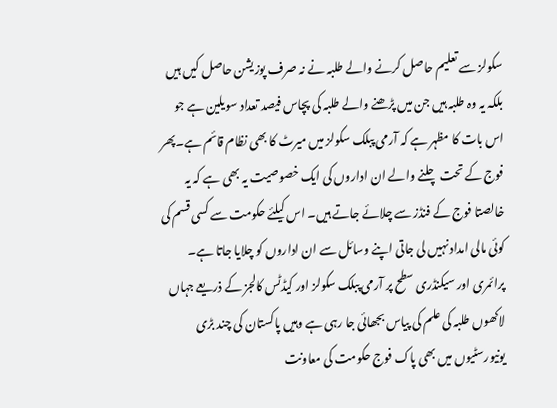سکولز سے تعلیم حاصل کرنے والے طلبہ نے نہ صرف پوزیشن حاصل کیں ہیں بلکہ یہ وہ طلبہ ہیں جن میں پڑھنے والے طلبہ کی پچاس فیصد تعداد سویلین ہے جو اس بات کا مظہر ہے کہ آرمی پبلک سکولز میں میرٹ کا بھی نظام قائم ہے۔پھر فوج کے تحت چلنے والے ان اداروں کی ایک خصوصیت یہ بھی ہے کہ یہ خالصتا فوج کے فنڈز سے چلائے جاتے ہیں۔ اس کیلئے حکومت سے کسی قسم کی کوئی مالی امداد نہیں لی جاتی اپنے وسائل سے ان اداروں کو چلایا جاتا ہے۔ پرائمری اور سیکنڈری سطح پر آرمی پبلک سکولز اور کیڈٹس کالجز کے ذریعے جہاں لاکھوں طلبہ کی علم کی پیاس بجھائی جا رہی ہے وہیں پاکستان کی چند بڑی یونیورسٹیوں میں بھی پاک فوج حکومت کی معاونت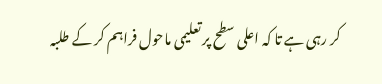کر رہی ہے تا کہ اعلی سطح پر تعلیمی ماحول فراہم کر کے طلبہ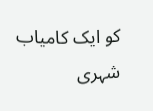کو ایک کامیاب شہری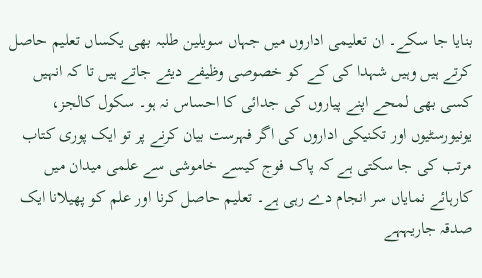بنایا جا سکے۔ ان تعلیمی اداروں میں جہاں سویلین طلبہ بھی یکساں تعلیم حاصل کرتے ہیں وہیں شہدا کی کے کو خصوصی وظیفے دیئے جاتے ہیں تا کہ انہیں کسی بھی لمحے اپنے پیاروں کی جدائی کا احساس نہ ہو۔ سکول کالجز، یونیورسٹیوں اور تکنیکی اداروں کی اگر فہرست بیان کرنے پر تو ایک پوری کتاب مرتب کی جا سکتی ہے کہ پاک فوج کیسے خاموشی سے علمی میدان میں کارہائے نمایاں سر انجام دے رہی ہے۔ تعلیم حاصل کرنا اور علم کو پھیلانا ایک صدقہ جاریہہے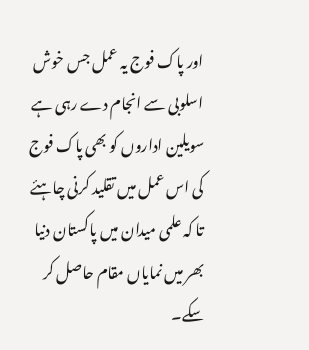اور پاک فوج یہ عمل جس خوش اسلوبی سے انجام دے رہی ہے سویلین اداروں کو بھی پاک فوج کی اس عمل میں تقلید کرنی چاہئے تا کہ علمی میدان میں پاکستان دنیا بھر میں نمایاں مقام حاصل کر سکے۔